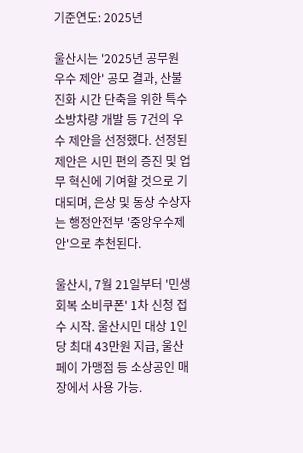기준연도: 2025년

울산시는 '2025년 공무원 우수 제안' 공모 결과, 산불 진화 시간 단축을 위한 특수 소방차량 개발 등 7건의 우수 제안을 선정했다. 선정된 제안은 시민 편의 증진 및 업무 혁신에 기여할 것으로 기대되며, 은상 및 동상 수상자는 행정안전부 '중앙우수제안'으로 추천된다.

울산시, 7월 21일부터 '민생회복 소비쿠폰' 1차 신청 접수 시작. 울산시민 대상 1인당 최대 43만원 지급, 울산페이 가맹점 등 소상공인 매장에서 사용 가능.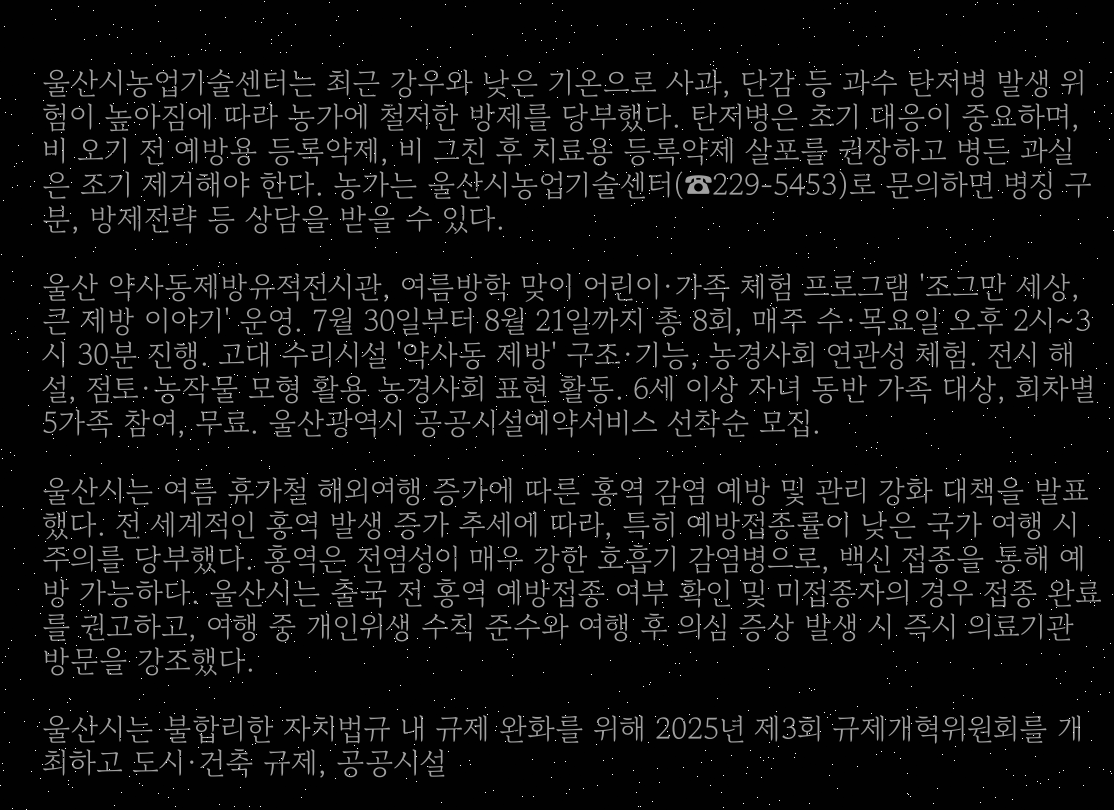울산시농업기술센터는 최근 강우와 낮은 기온으로 사과, 단감 등 과수 탄저병 발생 위험이 높아짐에 따라 농가에 철저한 방제를 당부했다. 탄저병은 초기 대응이 중요하며, 비 오기 전 예방용 등록약제, 비 그친 후 치료용 등록약제 살포를 권장하고 병든 과실은 조기 제거해야 한다. 농가는 울산시농업기술센터(☎229-5453)로 문의하면 병징 구분, 방제전략 등 상담을 받을 수 있다.

울산 약사동제방유적전시관, 여름방학 맞이 어린이·가족 체험 프로그램 '조그만 세상, 큰 제방 이야기' 운영. 7월 30일부터 8월 21일까지 총 8회, 매주 수·목요일 오후 2시~3시 30분 진행. 고대 수리시설 '약사동 제방' 구조·기능, 농경사회 연관성 체험. 전시 해설, 점토·농작물 모형 활용 농경사회 표현 활동. 6세 이상 자녀 동반 가족 대상, 회차별 5가족 참여, 무료. 울산광역시 공공시설예약서비스 선착순 모집.

울산시는 여름 휴가철 해외여행 증가에 따른 홍역 감염 예방 및 관리 강화 대책을 발표했다. 전 세계적인 홍역 발생 증가 추세에 따라, 특히 예방접종률이 낮은 국가 여행 시 주의를 당부했다. 홍역은 전염성이 매우 강한 호흡기 감염병으로, 백신 접종을 통해 예방 가능하다. 울산시는 출국 전 홍역 예방접종 여부 확인 및 미접종자의 경우 접종 완료를 권고하고, 여행 중 개인위생 수칙 준수와 여행 후 의심 증상 발생 시 즉시 의료기관 방문을 강조했다.

울산시는 불합리한 자치법규 내 규제 완화를 위해 2025년 제3회 규제개혁위원회를 개최하고 도시·건축 규제, 공공시설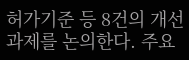허가기준 등 8건의 개선 과제를 논의한다. 주요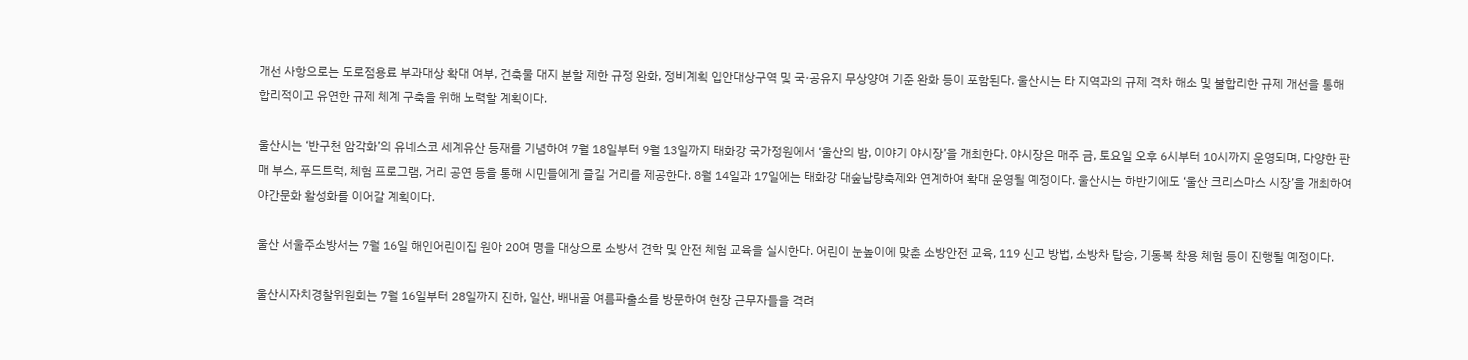개선 사항으로는 도로점용료 부과대상 확대 여부, 건축물 대지 분할 제한 규정 완화, 정비계획 입안대상구역 및 국·공유지 무상양여 기준 완화 등이 포함된다. 울산시는 타 지역과의 규제 격차 해소 및 불합리한 규제 개선을 통해 합리적이고 유연한 규제 체계 구축을 위해 노력할 계획이다.

울산시는 ‘반구천 암각화’의 유네스코 세계유산 등재를 기념하여 7월 18일부터 9월 13일까지 태화강 국가정원에서 ‘울산의 밤, 이야기 야시장’을 개최한다. 야시장은 매주 금, 토요일 오후 6시부터 10시까지 운영되며, 다양한 판매 부스, 푸드트럭, 체험 프로그램, 거리 공연 등을 통해 시민들에게 즐길 거리를 제공한다. 8월 14일과 17일에는 태화강 대숲납량축제와 연계하여 확대 운영될 예정이다. 울산시는 하반기에도 ‘울산 크리스마스 시장’을 개최하여 야간문화 활성화를 이어갈 계획이다.

울산 서울주소방서는 7월 16일 해인어린이집 원아 20여 명을 대상으로 소방서 견학 및 안전 체험 교육을 실시한다. 어린이 눈높이에 맞춘 소방안전 교육, 119 신고 방법, 소방차 탑승, 기동복 착용 체험 등이 진행될 예정이다.

울산시자치경찰위원회는 7월 16일부터 28일까지 진하, 일산, 배내골 여름파출소를 방문하여 현장 근무자들을 격려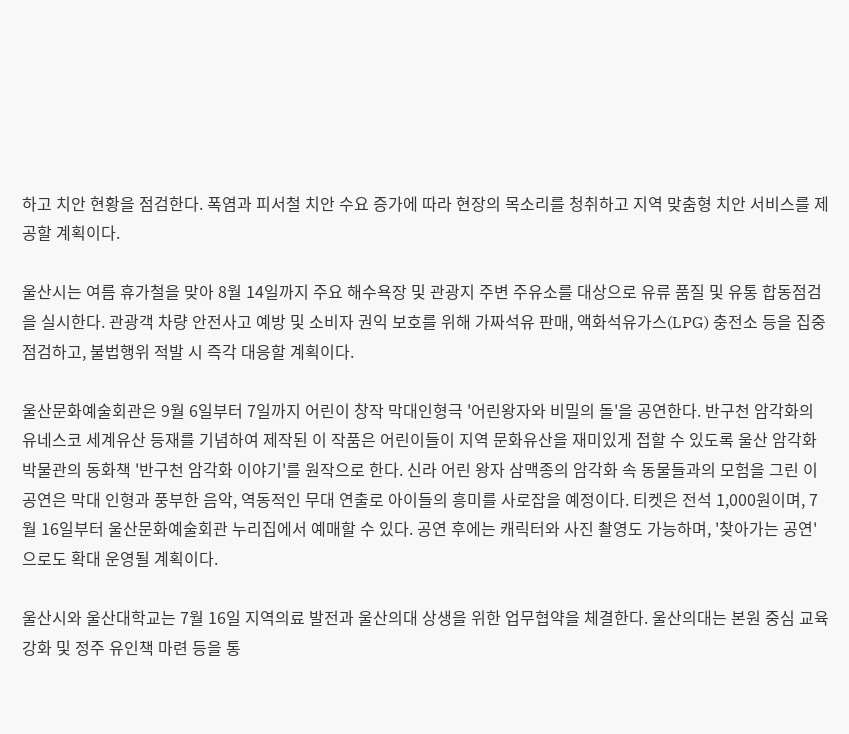하고 치안 현황을 점검한다. 폭염과 피서철 치안 수요 증가에 따라 현장의 목소리를 청취하고 지역 맞춤형 치안 서비스를 제공할 계획이다.

울산시는 여름 휴가철을 맞아 8월 14일까지 주요 해수욕장 및 관광지 주변 주유소를 대상으로 유류 품질 및 유통 합동점검을 실시한다. 관광객 차량 안전사고 예방 및 소비자 권익 보호를 위해 가짜석유 판매, 액화석유가스(LPG) 충전소 등을 집중 점검하고, 불법행위 적발 시 즉각 대응할 계획이다.

울산문화예술회관은 9월 6일부터 7일까지 어린이 창작 막대인형극 '어린왕자와 비밀의 돌'을 공연한다. 반구천 암각화의 유네스코 세계유산 등재를 기념하여 제작된 이 작품은 어린이들이 지역 문화유산을 재미있게 접할 수 있도록 울산 암각화박물관의 동화책 '반구천 암각화 이야기'를 원작으로 한다. 신라 어린 왕자 삼맥종의 암각화 속 동물들과의 모험을 그린 이 공연은 막대 인형과 풍부한 음악, 역동적인 무대 연출로 아이들의 흥미를 사로잡을 예정이다. 티켓은 전석 1,000원이며, 7월 16일부터 울산문화예술회관 누리집에서 예매할 수 있다. 공연 후에는 캐릭터와 사진 촬영도 가능하며, '찾아가는 공연'으로도 확대 운영될 계획이다.

울산시와 울산대학교는 7월 16일 지역의료 발전과 울산의대 상생을 위한 업무협약을 체결한다. 울산의대는 본원 중심 교육 강화 및 정주 유인책 마련 등을 통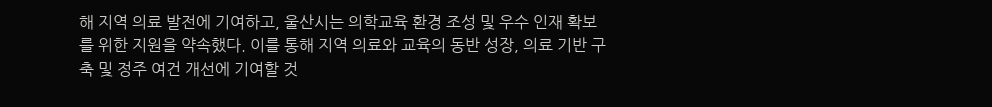해 지역 의료 발전에 기여하고, 울산시는 의학교육 환경 조성 및 우수 인재 확보를 위한 지원을 약속했다. 이를 통해 지역 의료와 교육의 동반 성장, 의료 기반 구축 및 정주 여건 개선에 기여할 것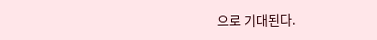으로 기대된다.